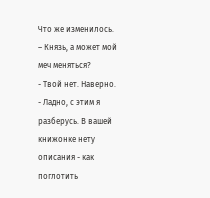Что же изменилось.
– Князь, а может мой меч меняться?
- Твой нет. Наверно.
- Ладно, с этим я разберусь. В вашей книжонке нету описания - как поглотить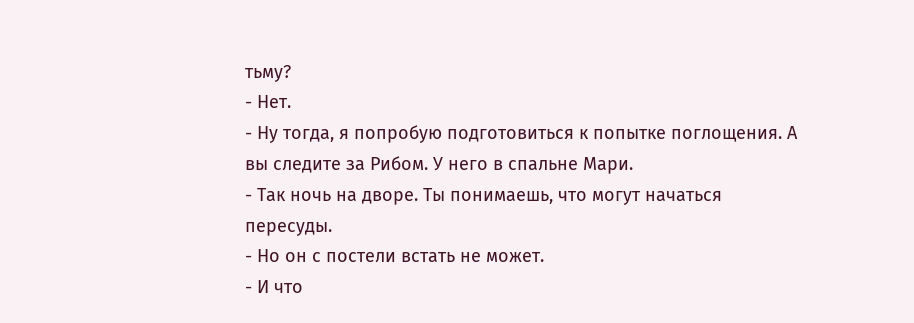тьму?
- Нет.
- Ну тогда, я попробую подготовиться к попытке поглощения. А вы следите за Рибом. У него в спальне Мари.
- Так ночь на дворе. Ты понимаешь, что могут начаться пересуды.
- Но он с постели встать не может.
- И что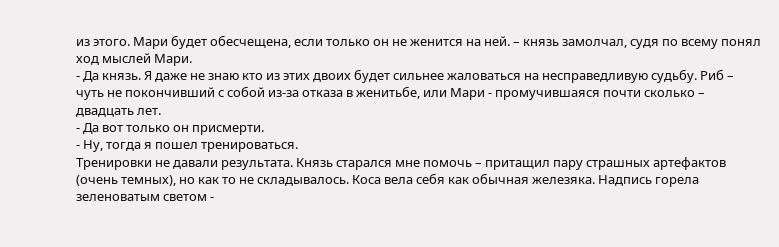из этого. Мари будет обесчещена, если только он не женится на ней. – князь замолчал, судя по всему понял ход мыслей Мари.
- Да князь. Я даже не знаю кто из этих двоих будет сильнее жаловаться на несправедливую судьбу. Риб – чуть не покончивший с собой из-за отказа в женитьбе, или Мари - промучившаяся почти сколько – двадцать лет.
- Да вот только он присмерти.
- Ну, тогда я пошел тренироваться.
Тренировки не давали результата. Князь старался мне помочь – притащил пару страшных артефактов (очень темных), но как то не складывалось. Коса вела себя как обычная железяка. Надпись горела зеленоватым светом -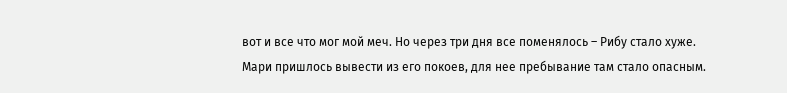вот и все что мог мой меч. Но через три дня все поменялось – Рибу стало хуже. Мари пришлось вывести из его покоев, для нее пребывание там стало опасным.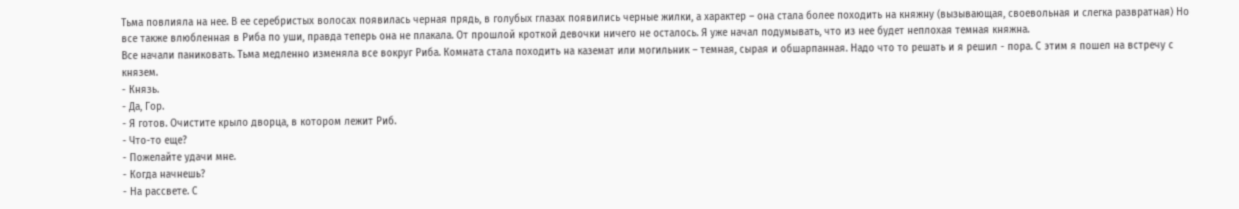Тьма повлияла на нее. В ее серебристых волосах появилась черная прядь, в голубых глазах появились черные жилки, а характер – она стала более походить на княжну (вызывающая, своевольная и слегка развратная) Но все также влюбленная в Риба по уши, правда теперь она не плакала. От прошлой кроткой девочки ничего не осталось. Я уже начал подумывать, что из нее будет неплохая темная княжна.
Все начали паниковать. Тьма медленно изменяла все вокруг Риба. Комната стала походить на каземат или могильник – темная, сырая и обшарпанная. Надо что то решать и я решил - пора. С этим я пошел на встречу с князем.
- Князь.
- Да, Гор.
- Я готов. Очистите крыло дворца, в котором лежит Риб.
- Что-то еще?
- Пожелайте удачи мне.
- Когда начнешь?
- На рассвете. С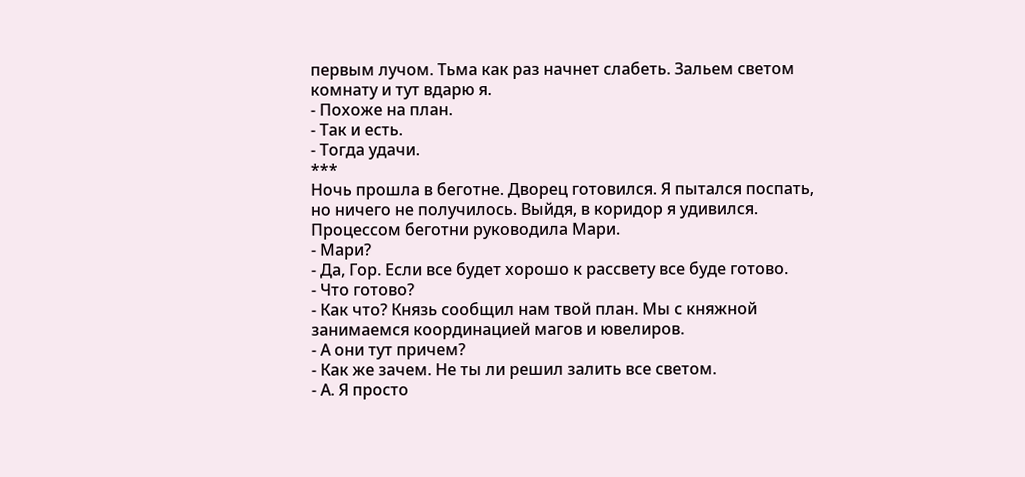первым лучом. Тьма как раз начнет слабеть. Зальем светом комнату и тут вдарю я.
- Похоже на план.
- Так и есть.
- Тогда удачи.
***
Ночь прошла в беготне. Дворец готовился. Я пытался поспать, но ничего не получилось. Выйдя, в коридор я удивился. Процессом беготни руководила Мари.
- Мари?
- Да, Гор. Если все будет хорошо к рассвету все буде готово.
- Что готово?
- Как что? Князь сообщил нам твой план. Мы с княжной занимаемся координацией магов и ювелиров.
- А они тут причем?
- Как же зачем. Не ты ли решил залить все светом.
- А. Я просто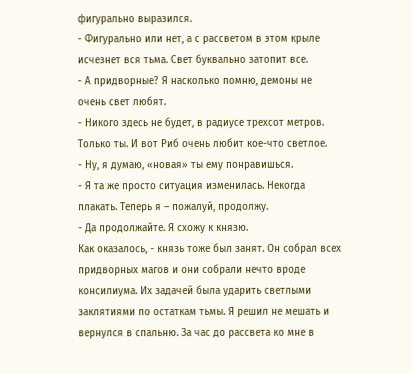фигурально выразился.
- Фигурально или нет, а с рассветом в этом крыле исчезнет вся тьма. Свет буквально затопит все.
- А придворные? Я насколько помню, демоны не очень свет любят.
- Никого здесь не будет, в радиусе трехсот метров. Только ты. И вот Риб очень любит кое-что светлое.
- Ну, я думаю, «новая» ты ему понравишься.
- Я та же просто ситуация изменилась. Некогда плакать. Теперь я – пожалуй, продолжу.
- Да продолжайте. Я схожу к князю.
Как оказалось, - князь тоже был занят. Он собрал всех придворных магов и они собрали нечто вроде консилиума. Их задачей была ударить светлыми заклятиями по остаткам тьмы. Я решил не мешать и вернулся в спальню. За час до рассвета ко мне в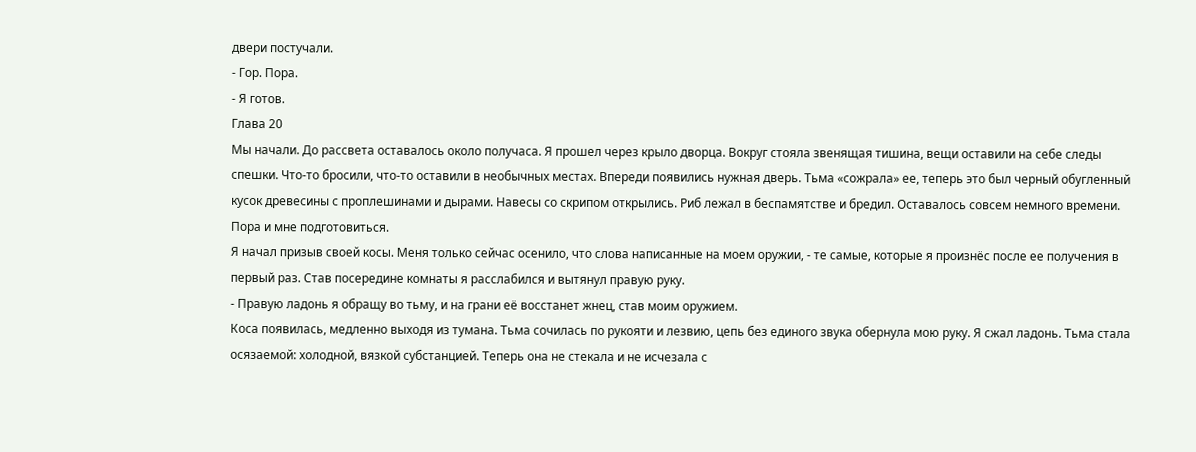двери постучали.
- Гор. Пора.
- Я готов.
Глава 20
Мы начали. До рассвета оставалось около получаса. Я прошел через крыло дворца. Вокруг стояла звенящая тишина, вещи оставили на себе следы спешки. Что-то бросили, что-то оставили в необычных местах. Впереди появились нужная дверь. Тьма «сожрала» ее, теперь это был черный обугленный кусок древесины с проплешинами и дырами. Навесы со скрипом открылись. Риб лежал в беспамятстве и бредил. Оставалось совсем немного времени. Пора и мне подготовиться.
Я начал призыв своей косы. Меня только сейчас осенило, что слова написанные на моем оружии, - те самые, которые я произнёс после ее получения в первый раз. Став посередине комнаты я расслабился и вытянул правую руку.
- Правую ладонь я обращу во тьму, и на грани её восстанет жнец, став моим оружием.
Коса появилась, медленно выходя из тумана. Тьма сочилась по рукояти и лезвию, цепь без единого звука обернула мою руку. Я сжал ладонь. Тьма стала осязаемой: холодной, вязкой субстанцией. Теперь она не стекала и не исчезала с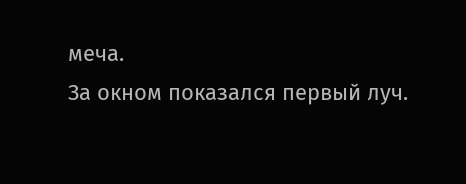меча.
За окном показался первый луч.